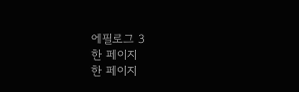에필로그 3
한 페이지
한 페이지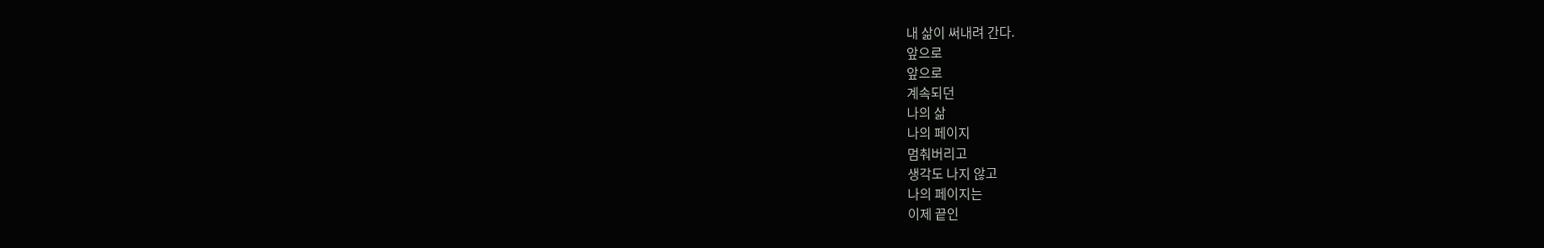내 삶이 써내려 간다.
앞으로
앞으로
계속되던
나의 삶
나의 페이지
멈춰버리고
생각도 나지 않고
나의 페이지는
이제 끝인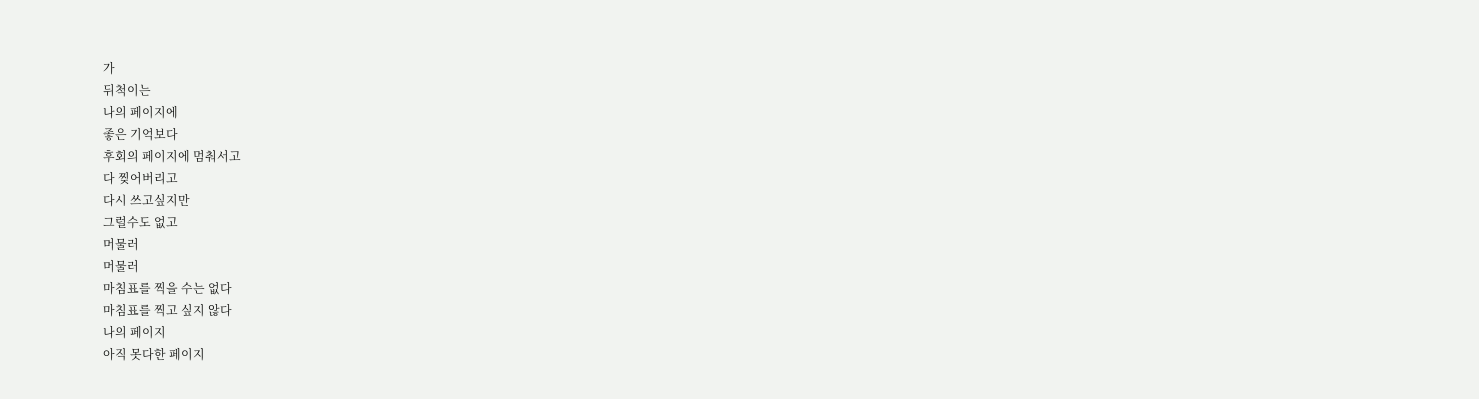가
뒤척이는
나의 페이지에
좋은 기억보다
후회의 페이지에 멈춰서고
다 찢어버리고
다시 쓰고싶지만
그럴수도 없고
머물러
머물러
마침표를 찍을 수는 없다
마침표를 찍고 싶지 않다
나의 페이지
아직 못다한 페이지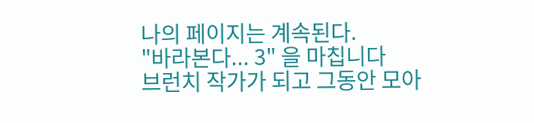나의 페이지는 계속된다.
"바라본다... 3" 을 마칩니다
브런치 작가가 되고 그동안 모아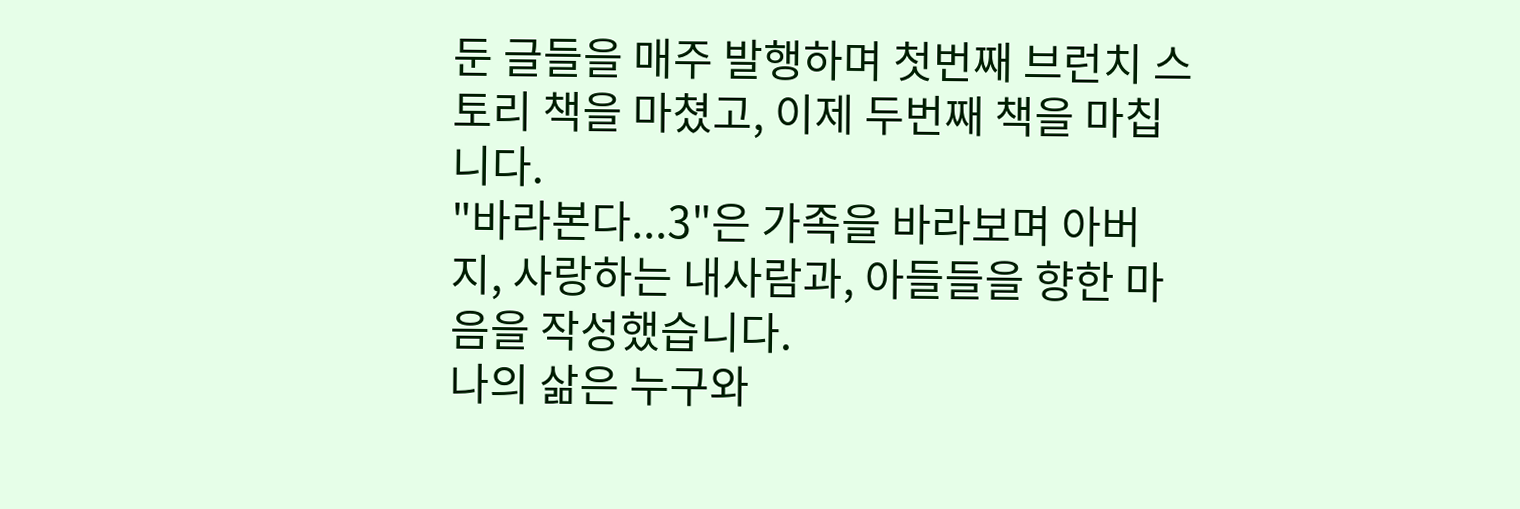둔 글들을 매주 발행하며 첫번째 브런치 스토리 책을 마쳤고, 이제 두번째 책을 마칩니다.
"바라본다...3"은 가족을 바라보며 아버지, 사랑하는 내사람과, 아들들을 향한 마음을 작성했습니다.
나의 삶은 누구와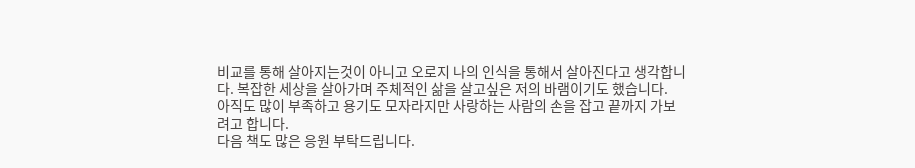비교를 통해 살아지는것이 아니고 오로지 나의 인식을 통해서 살아진다고 생각합니다. 복잡한 세상을 살아가며 주체적인 삶을 살고싶은 저의 바램이기도 했습니다.
아직도 많이 부족하고 용기도 모자라지만 사랑하는 사람의 손을 잡고 끝까지 가보려고 합니다.
다음 책도 많은 응원 부탁드립니다.